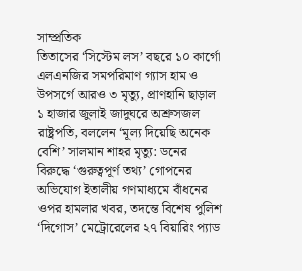সাম্প্রতিক
তিতাসের ‘সিস্টেম লস’ বছরে ১০ কার্গো এলএনজির সমপরিমাণ গ্যাস হাম ও উপসর্গে আরও ৩ মৃত্যু, প্রাণহানি ছাড়াল ১ হাজার জুলাই জাদুঘরে অশ্রুসজল রাষ্ট্রপতি, বললেন ‘মূল্য দিয়েছি অনেক বেশি’ সালমান শাহর মৃত্যু: ডনের বিরুদ্ধে ‘গুরুত্বপূর্ণ তথ্য’ গোপনের অভিযোগ ইতালীয় গণমাধ্যমে বাঁধনের ওপর হামলার খবর, তদন্তে বিশেষ পুলিশ ‘দিগোস’ মেট্রোরেলের ২৭ বিয়ারিং প্যাড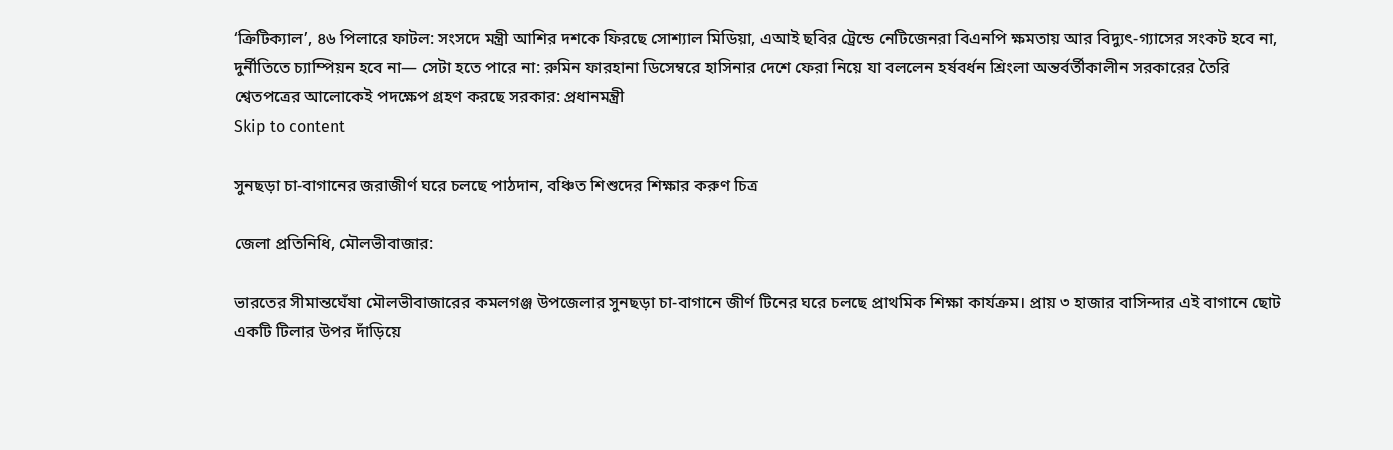‘ক্রিটিক্যাল’, ৪৬ পিলারে ফাটল: সংসদে মন্ত্রী আশির দশকে ফিরছে সোশ্যাল মিডিয়া, এআই ছবির ট্রেন্ডে নেটিজেনরা বিএনপি ক্ষমতায় আর বিদ্যুৎ-গ্যাসের সংকট হবে না, দুর্নীতিতে চ্যাম্পিয়ন হবে না— সেটা হতে পারে না: রুমিন ফারহানা ডিসেম্বরে হাসিনার দেশে ফেরা নিয়ে যা বললেন হর্ষবর্ধন শ্রিংলা অন্তর্বর্তীকালীন সরকারের তৈরি শ্বেতপত্রের আলোকেই পদক্ষেপ গ্রহণ করছে সরকার: প্রধানমন্ত্রী
Skip to content

সুনছড়া চা-বাগানের জরাজীর্ণ ঘরে চলছে পাঠদান, বঞ্চিত শিশুদের শিক্ষার করুণ চিত্র

জেলা প্রতিনিধি, মৌলভীবাজার:

ভারতের সীমান্তঘেঁষা মৌলভীবাজারের কমলগঞ্জ উপজেলার সুনছড়া চা-বাগানে জীর্ণ টিনের ঘরে চলছে প্রাথমিক শিক্ষা কার্যক্রম। প্রায় ৩ হাজার বাসিন্দার এই বাগানে ছোট একটি টিলার উপর দাঁড়িয়ে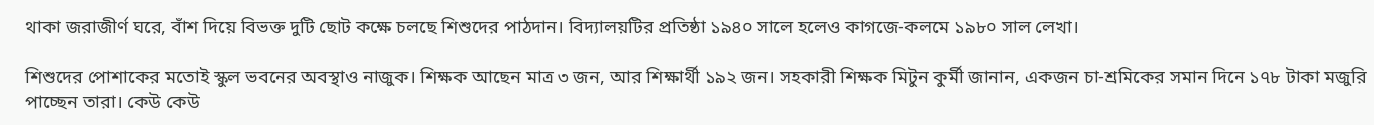থাকা জরাজীর্ণ ঘরে, বাঁশ দিয়ে বিভক্ত দুটি ছোট কক্ষে চলছে শিশুদের পাঠদান। বিদ্যালয়টির প্রতিষ্ঠা ১৯৪০ সালে হলেও কাগজে-কলমে ১৯৮০ সাল লেখা।

শিশুদের পোশাকের মতোই স্কুল ভবনের অবস্থাও নাজুক। শিক্ষক আছেন মাত্র ৩ জন, আর শিক্ষার্থী ১৯২ জন। সহকারী শিক্ষক মিটুন কুর্মী জানান, একজন চা-শ্রমিকের সমান দিনে ১৭৮ টাকা মজুরি পাচ্ছেন তারা। কেউ কেউ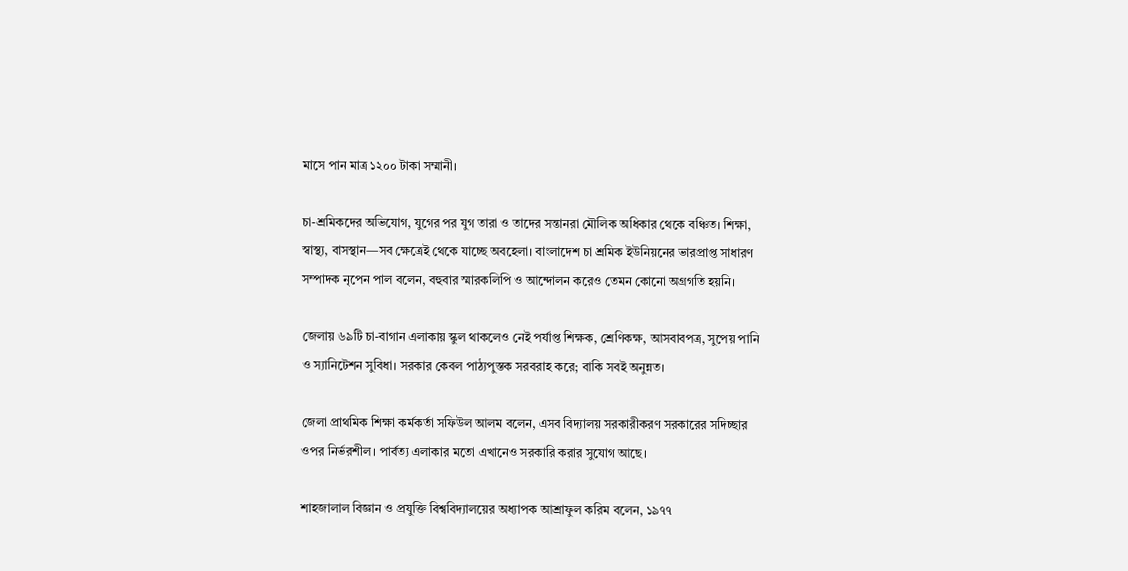মাসে পান মাত্র ১২০০ টাকা সম্মানী।

চা-শ্রমিকদের অভিযোগ, যুগের পর যুগ তারা ও তাদের সন্তানরা মৌলিক অধিকার থেকে বঞ্চিত। শিক্ষা, স্বাস্থ্য, বাসস্থান—সব ক্ষেত্রেই থেকে যাচ্ছে অবহেলা। বাংলাদেশ চা শ্রমিক ইউনিয়নের ভারপ্রাপ্ত সাধারণ সম্পাদক নৃপেন পাল বলেন, বহুবার স্মারকলিপি ও আন্দোলন করেও তেমন কোনো অগ্রগতি হয়নি।

জেলায় ৬৯টি চা-বাগান এলাকায় স্কুল থাকলেও নেই পর্যাপ্ত শিক্ষক, শ্রেণিকক্ষ, আসবাবপত্র, সুপেয় পানি ও স্যানিটেশন সুবিধা। সরকার কেবল পাঠ্যপুস্তক সরবরাহ করে; বাকি সবই অনুন্নত।

জেলা প্রাথমিক শিক্ষা কর্মকর্তা সফিউল আলম বলেন, এসব বিদ্যালয় সরকারীকরণ সরকারের সদিচ্ছার ওপর নির্ভরশীল। পার্বত্য এলাকার মতো এখানেও সরকারি করার সুযোগ আছে।

শাহজালাল বিজ্ঞান ও প্রযুক্তি বিশ্ববিদ্যালয়ের অধ্যাপক আশ্রাফুল করিম বলেন, ১৯৭৭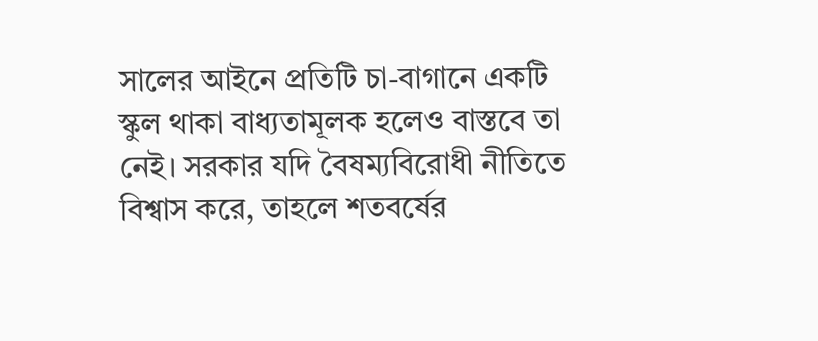সালের আইনে প্রতিটি চা-বাগানে একটি স্কুল থাকা বাধ্যতামূলক হলেও বাস্তবে তা নেই। সরকার যদি বৈষম্যবিরোধী নীতিতে বিশ্বাস করে, তাহলে শতবর্ষের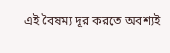এই বৈষম্য দূর করতে অবশ্যই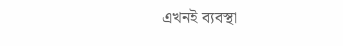এখনই ব্যবস্থা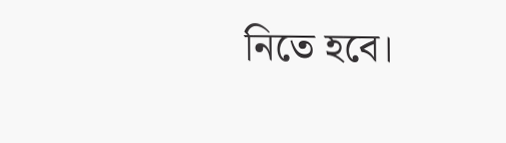নিতে হবে।